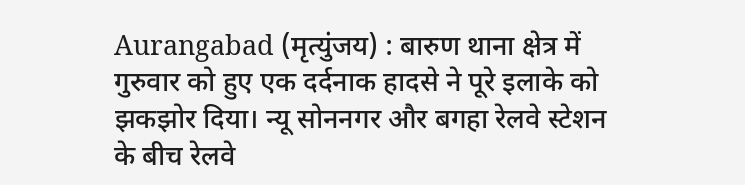Aurangabad (मृत्युंजय) : बारुण थाना क्षेत्र में गुरुवार को हुए एक दर्दनाक हादसे ने पूरे इलाके को झकझोर दिया। न्यू सोननगर और बगहा रेलवे स्टेशन के बीच रेलवे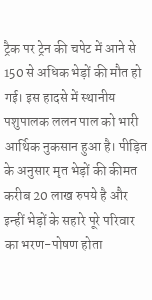ट्रैक पर ट्रेन की चपेट में आने से 150 से अधिक भेड़ों की मौत हो गई। इस हादसे में स्थानीय पशुपालक ललन पाल को भारी आर्थिक नुकसान हुआ है। पीड़ित के अनुसार मृत भेड़ों की कीमत करीब 20 लाख रुपये है और इन्हीं भेड़ों के सहारे पूरे परिवार का भरण-पोषण होता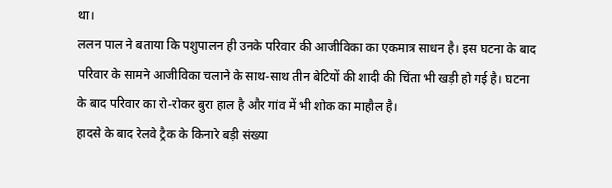था।
ललन पाल ने बताया कि पशुपालन ही उनके परिवार की आजीविका का एकमात्र साधन है। इस घटना के बाद परिवार के सामने आजीविका चलाने के साथ-साथ तीन बेटियों की शादी की चिंता भी खड़ी हो गई है। घटना के बाद परिवार का रो-रोकर बुरा हाल है और गांव में भी शोक का माहौल है।
हादसे के बाद रेलवे ट्रैक के किनारे बड़ी संख्या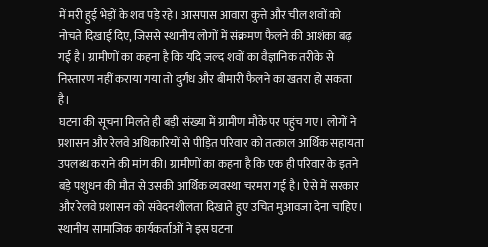में मरी हुई भेड़ों के शव पड़े रहे। आसपास आवारा कुत्ते और चील शवों को नोचते दिखाई दिए, जिससे स्थानीय लोगों में संक्रमण फैलने की आशंका बढ़ गई है। ग्रामीणों का कहना है कि यदि जल्द शवों का वैज्ञानिक तरीके से निस्तारण नहीं कराया गया तो दुर्गंध और बीमारी फैलने का खतरा हो सकता है।
घटना की सूचना मिलते ही बड़ी संख्या में ग्रामीण मौके पर पहुंच गए। लोगों ने प्रशासन और रेलवे अधिकारियों से पीड़ित परिवार को तत्काल आर्थिक सहायता उपलब्ध कराने की मांग की। ग्रामीणों का कहना है कि एक ही परिवार के इतने बड़े पशुधन की मौत से उसकी आर्थिक व्यवस्था चरमरा गई है। ऐसे में सरकार और रेलवे प्रशासन को संवेदनशीलता दिखाते हुए उचित मुआवजा देना चाहिए।
स्थानीय सामाजिक कार्यकर्ताओं ने इस घटना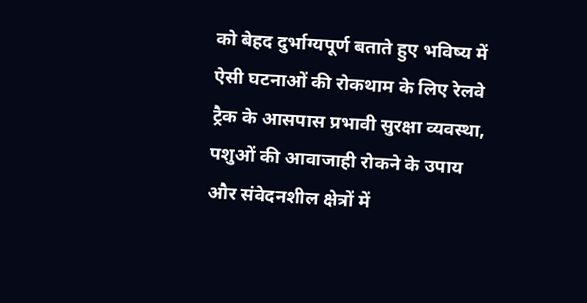को बेहद दुर्भाग्यपूर्ण बताते हुए भविष्य में ऐसी घटनाओं की रोकथाम के लिए रेलवे ट्रैक के आसपास प्रभावी सुरक्षा व्यवस्था, पशुओं की आवाजाही रोकने के उपाय और संवेदनशील क्षेत्रों में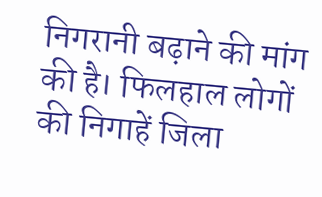निगरानी बढ़ाने की मांग की है। फिलहाल लोगों की निगाहें जिला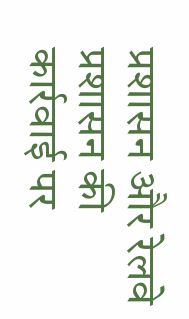प्रशासन और रेलवे प्रशासन की कार्रवाई पर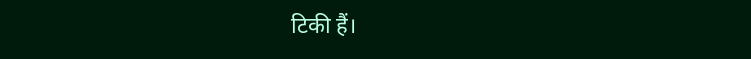टिकी हैं।